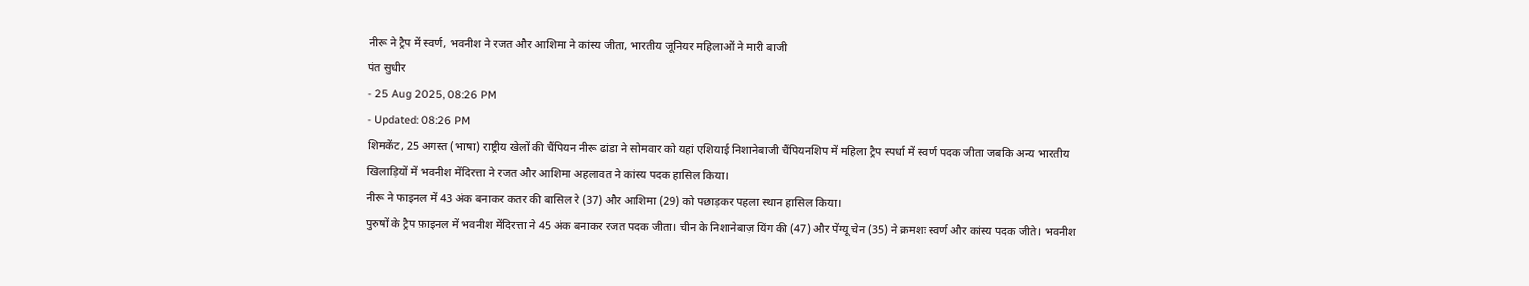नीरू ने ट्रैप में स्वर्ण, भवनीश ने रजत और आशिमा ने कांस्य जीता, भारतीय जूनियर महिलाओं ने मारी बाजी
पंत सुधीर
- 25 Aug 2025, 08:26 PM
- Updated: 08:26 PM
शिमकेंट, 25 अगस्त (भाषा) राष्ट्रीय खेलों की चैंपियन नीरू ढांडा ने सोमवार को यहां एशियाई निशानेबाजी चैंपियनशिप में महिला ट्रैप स्पर्धा में स्वर्ण पदक जीता जबकि अन्य भारतीय खिलाड़ियों में भवनीश मेंदिरत्ता ने रजत और आशिमा अहलावत ने कांस्य पदक हासिल किया।
नीरू ने फाइनल में 43 अंक बनाकर कतर की बासिल रे (37) और आशिमा (29) को पछाड़कर पहला स्थान हासिल किया।
पुरुषों के ट्रैप फ़ाइनल में भवनीश मेंदिरत्ता ने 45 अंक बनाकर रजत पदक जीता। चीन के निशानेबाज़ यिंग की (47) और पेंग्यू चेन (35) ने क्रमशः स्वर्ण और कांस्य पदक जीते। भवनीश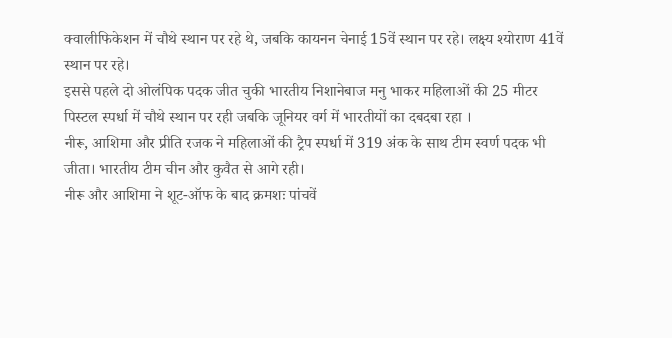क्वालीफिकेशन में चौथे स्थान पर रहे थे, जबकि कायनन चेनाई 15वें स्थान पर रहे। लक्ष्य श्योराण 41वें स्थान पर रहे।
इससे पहले दो ओलंपिक पदक जीत चुकी भारतीय निशानेबाज मनु भाकर महिलाओं की 25 मीटर पिस्टल स्पर्धा में चौथे स्थान पर रही जबकि जूनियर वर्ग में भारतीयों का दबदबा रहा ।
नीरू, आशिमा और प्रीति रजक ने महिलाओं की ट्रैप स्पर्धा में 319 अंक के साथ टीम स्वर्ण पदक भी जीता। भारतीय टीम चीन और कुवैत से आगे रही।
नीरू और आशिमा ने शूट-ऑफ के बाद क्रमशः पांचवें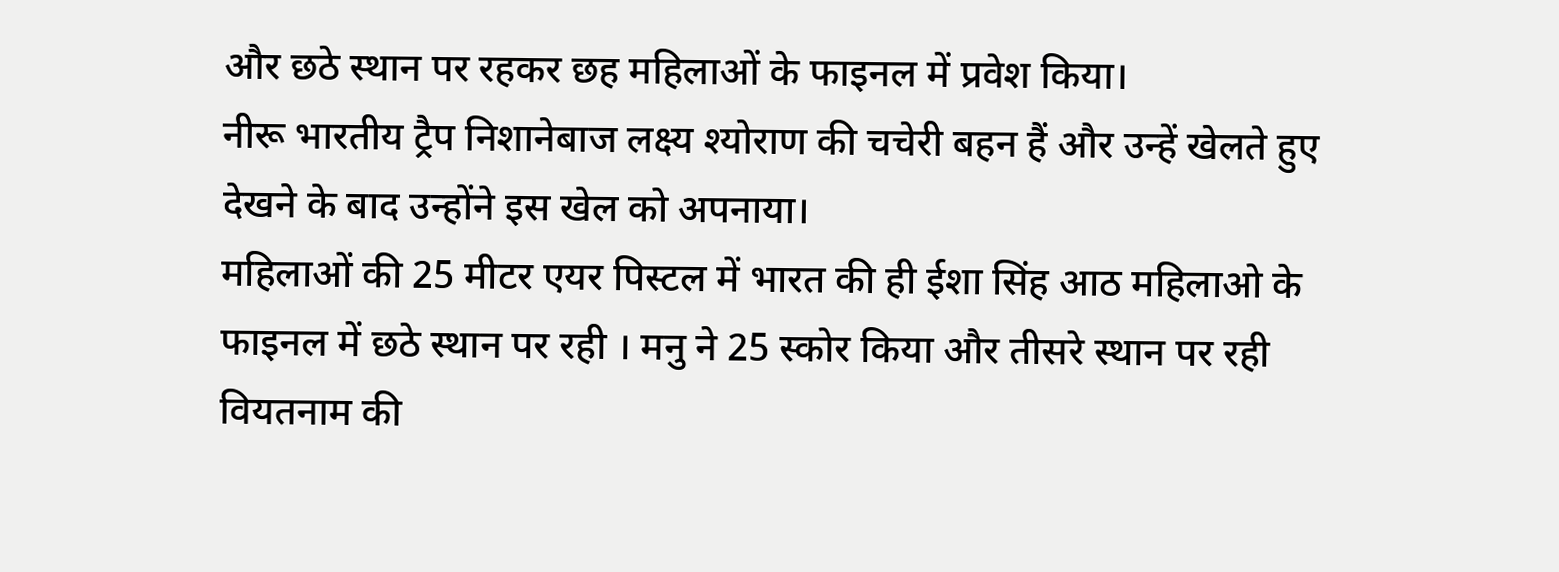और छठे स्थान पर रहकर छह महिलाओं के फाइनल में प्रवेश किया।
नीरू भारतीय ट्रैप निशानेबाज लक्ष्य श्योराण की चचेरी बहन हैं और उन्हें खेलते हुए देखने के बाद उन्होंने इस खेल को अपनाया।
महिलाओं की 25 मीटर एयर पिस्टल में भारत की ही ईशा सिंह आठ महिलाओ के फाइनल में छठे स्थान पर रही । मनु ने 25 स्कोर किया और तीसरे स्थान पर रही वियतनाम की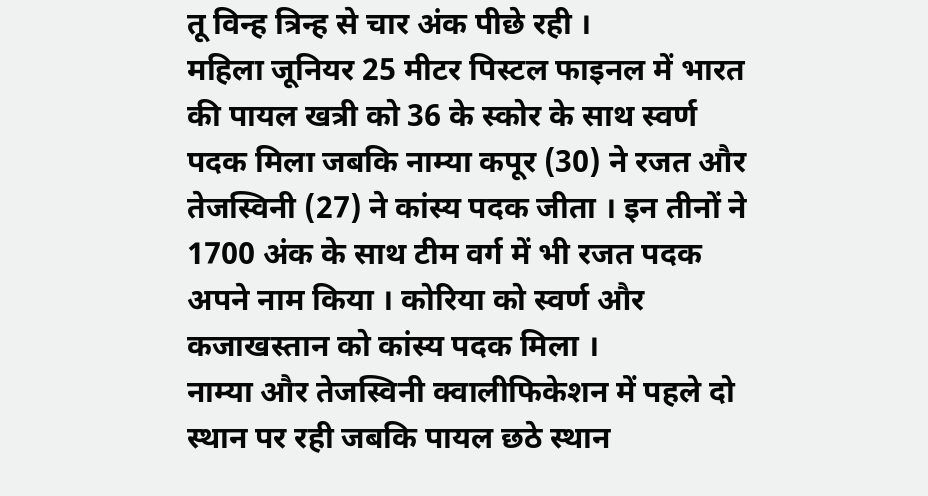तू विन्ह त्रिन्ह से चार अंक पीछे रही ।
महिला जूनियर 25 मीटर पिस्टल फाइनल में भारत की पायल खत्री को 36 के स्कोर के साथ स्वर्ण पदक मिला जबकि नाम्या कपूर (30) ने रजत और तेजस्विनी (27) ने कांस्य पदक जीता । इन तीनों ने 1700 अंक के साथ टीम वर्ग में भी रजत पदक अपने नाम किया । कोरिया को स्वर्ण और कजाखस्तान को कांस्य पदक मिला ।
नाम्या और तेजस्विनी क्वालीफिकेशन में पहले दो स्थान पर रही जबकि पायल छठे स्थान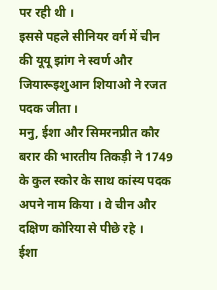पर रही थी ।
इससे पहले सीनियर वर्ग में चीन की यूयू झांग ने स्वर्ण और जियारूइशुआन शियाओ ने रजत पदक जीता ।
मनु, ईशा और सिमरनप्रीत कौर बरार की भारतीय तिकड़ी ने 1749 के कुल स्कोर के साथ कांस्य पदक अपने नाम किया । वे चीन और दक्षिण कोरिया से पीछे रहे ।
ईशा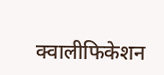क्वालीफिकेशन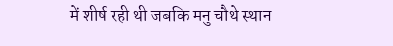में शीर्ष रही थी जबकि मनु चौथे स्थान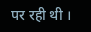पर रही थी ।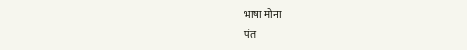भाषा मोना
पंत